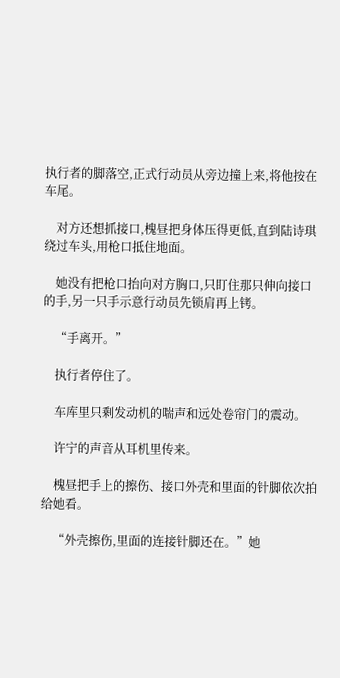执行者的脚落空,正式行动员从旁边撞上来,将他按在车尾。

    对方还想抓接口,槐昼把身体压得更低,直到陆诗琪绕过车头,用枪口抵住地面。

    她没有把枪口抬向对方胸口,只盯住那只伸向接口的手,另一只手示意行动员先锁肩再上铐。

    “手离开。”

    执行者停住了。

    车库里只剩发动机的喘声和远处卷帘门的震动。

    许宁的声音从耳机里传来。

    槐昼把手上的擦伤、接口外壳和里面的针脚依次拍给她看。

    “外壳擦伤,里面的连接针脚还在。”她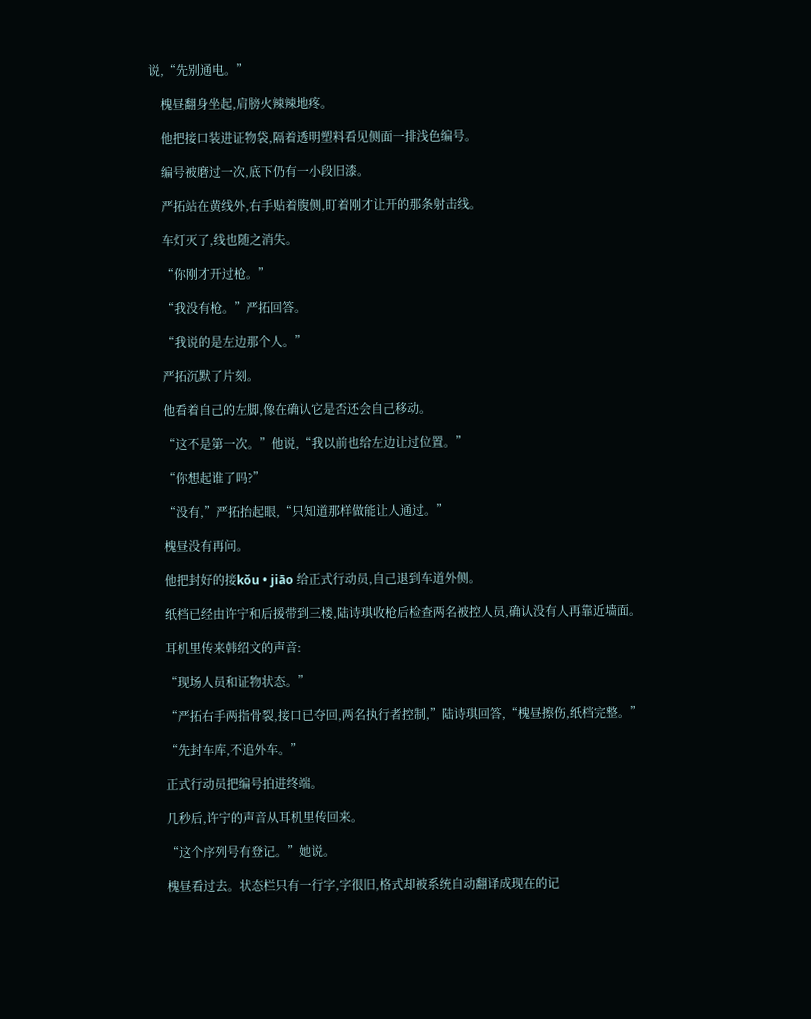说,“先别通电。”

    槐昼翻身坐起,肩膀火辣辣地疼。

    他把接口装进证物袋,隔着透明塑料看见侧面一排浅色编号。

    编号被磨过一次,底下仍有一小段旧漆。

    严拓站在黄线外,右手贴着腹侧,盯着刚才让开的那条射击线。

    车灯灭了,线也随之消失。

    “你刚才开过枪。”

    “我没有枪。”严拓回答。

    “我说的是左边那个人。”

    严拓沉默了片刻。

    他看着自己的左脚,像在确认它是否还会自己移动。

    “这不是第一次。”他说,“我以前也给左边让过位置。”

    “你想起谁了吗?”

    “没有,”严拓抬起眼,“只知道那样做能让人通过。”

    槐昼没有再问。

    他把封好的接kǒu • jiāo 给正式行动员,自己退到车道外侧。

    纸档已经由许宁和后援带到三楼,陆诗琪收枪后检查两名被控人员,确认没有人再靠近墙面。

    耳机里传来韩绍文的声音:

    “现场人员和证物状态。”

    “严拓右手两指骨裂,接口已夺回,两名执行者控制,”陆诗琪回答,“槐昼擦伤,纸档完整。”

    “先封车库,不追外车。”

    正式行动员把编号拍进终端。

    几秒后,许宁的声音从耳机里传回来。

    “这个序列号有登记。”她说。

    槐昼看过去。状态栏只有一行字,字很旧,格式却被系统自动翻译成现在的记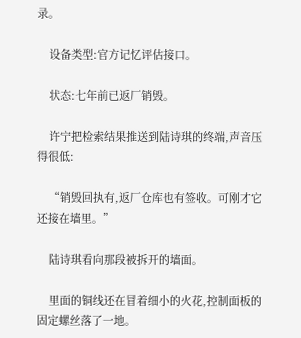录。

    设备类型:官方记忆评估接口。

    状态:七年前已返厂销毁。

    许宁把检索结果推送到陆诗琪的终端,声音压得很低:

    “销毁回执有,返厂仓库也有签收。可刚才它还接在墙里。”

    陆诗琪看向那段被拆开的墙面。

    里面的铜线还在冒着细小的火花,控制面板的固定螺丝落了一地。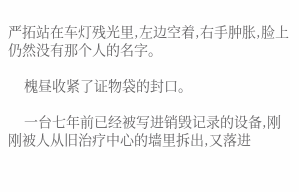严拓站在车灯残光里,左边空着,右手肿胀,脸上仍然没有那个人的名字。

    槐昼收紧了证物袋的封口。

    一台七年前已经被写进销毁记录的设备,刚刚被人从旧治疗中心的墙里拆出,又落进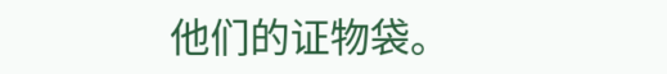他们的证物袋。